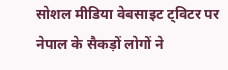सोशल मीडिया वेबसाइट ट्विटर पर नेपाल के सैकड़ों लोगों ने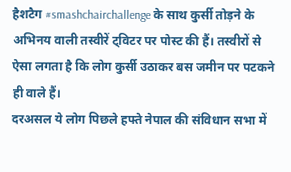हैशटैग #smashchairchallenge के साथ कुर्सी तोड़ने के अभिनय वाली तस्वीरें ट्विटर पर पोस्ट की हैं। तस्वीरों से ऐसा लगता है कि लोग कुर्सी उठाकर बस जमीन पर पटकने ही वाले हैं।
दरअसल ये लोग पिछले हफ्ते नेपाल की संविधान सभा में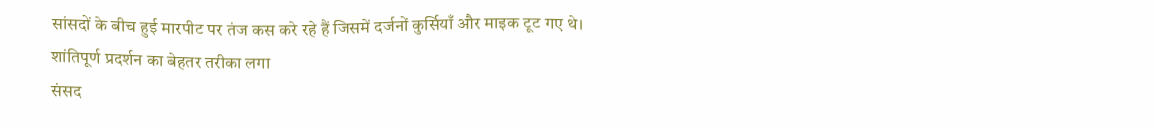सांसदों के बीच हुई मारपीट पर तंज कस करे रहे हैं जिसमें दर्जनों कुर्सियाँ और माइक टूट गए थे।
शांतिपूर्ण प्रदर्शन का बेहतर तरीका लगा
संसद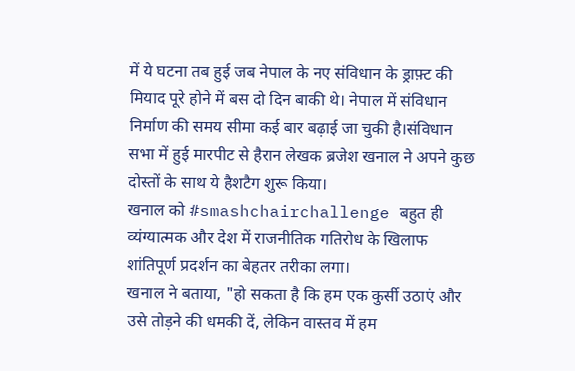में ये घटना तब हुई जब नेपाल के नए संविधान के ड्राफ़्ट की मियाद पूरे होने में बस दो दिन बाकी थे। नेपाल में संविधान निर्माण की समय सीमा कई बार बढ़ाई जा चुकी है।संविधान सभा में हुई मारपीट से हैरान लेखक ब्रजेश खनाल ने अपने कुछ दोस्तों के साथ ये हैशटैग शुरू किया।
खनाल को #smashchairchallenge बहुत ही व्यंग्यात्मक और देश में राजनीतिक गतिरोध के खिलाफ शांतिपूर्ण प्रदर्शन का बेहतर तरीका लगा।
खनाल ने बताया, "हो सकता है कि हम एक कुर्सी उठाएं और उसे तोड़ने की धमकी दें, लेकिन वास्तव में हम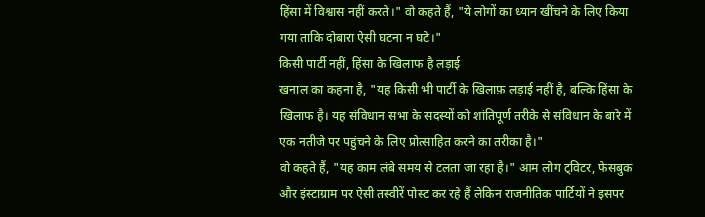हिंसा में विश्वास नहीं करते।" वो कहते हैं, "ये लोगों का ध्यान खींचने के लिए किया गया ताकि दोबारा ऐसी घटना न घटे।"
किसी पार्टी नहीं, हिंसा के खिलाफ है लड़ाई
खनाल का कहना है, "यह किसी भी पार्टी के खिलाफ़ लड़ाई नहीं है, बल्कि हिंसा के खिलाफ है। यह संविधान सभा के सदस्यों को शांतिपूर्ण तरीके से संविधान के बारे में एक नतीजे पर पहुंचने के लिए प्रोत्साहित करने का तरीका है।"
वो कहते हैं, "यह काम लंबे समय से टलता जा रहा है।" आम लोग ट्विटर, फेसबुक और इंस्टाग्राम पर ऐसी तस्वीरें पोस्ट कर रहे हैं लेकिन राजनीतिक पार्टियों ने इसपर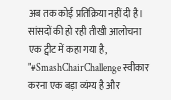अब तक कोई प्रतिक्रिया नहीं दी है।
सांसदों की हो रही तीखी आलोचना
एक ट्वीट में कहा गया है, "#SmashChairChallenge स्वीकार करना एक बड़ा व्यंग्य है और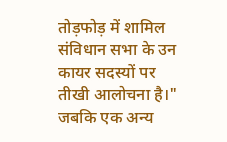तोड़फोड़ में शामिल संविधान सभा के उन कायर सदस्यों पर तीखी आलोचना है।"
जबकि एक अन्य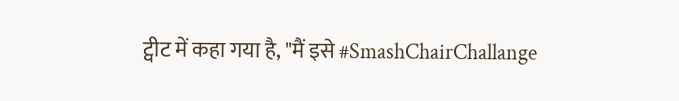ट्वीट में कहा गया है, "मैं इसे #SmashChairChallange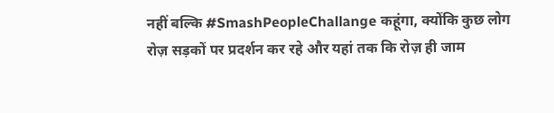नहीं बल्कि #SmashPeopleChallange कहूंगा, क्योंकि कुछ लोग रोज़ सड़कों पर प्रदर्शन कर रहे और यहां तक कि रोज़ ही जाम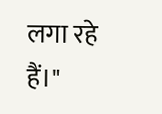लगा रहे हैं।"